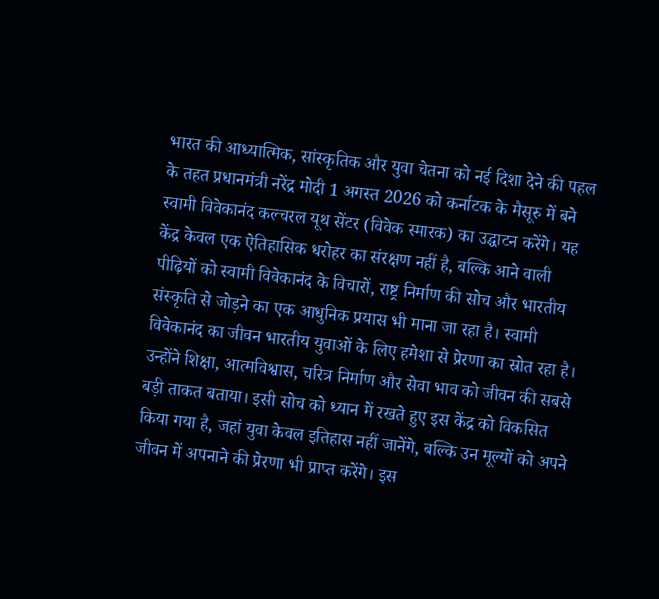भारत की आध्यात्मिक, सांस्कृतिक और युवा चेतना को नई दिशा देने की पहल के तहत प्रधानमंत्री नरेंद्र मोदी 1 अगस्त 2026 को कर्नाटक के मैसूरु में बने स्वामी विवेकानंद कल्चरल यूथ सेंटर (विवेक स्मारक) का उद्घाटन करेंगे। यह केंद्र केवल एक ऐतिहासिक धरोहर का संरक्षण नहीं है, बल्कि आने वाली पीढ़ियों को स्वामी विवेकानंद के विचारों, राष्ट्र निर्माण की सोच और भारतीय संस्कृति से जोड़ने का एक आधुनिक प्रयास भी माना जा रहा है। स्वामी विवेकानंद का जीवन भारतीय युवाओं के लिए हमेशा से प्रेरणा का स्रोत रहा है। उन्होंने शिक्षा, आत्मविश्वास, चरित्र निर्माण और सेवा भाव को जीवन की सबसे बड़ी ताकत बताया। इसी सोच को ध्यान में रखते हुए इस केंद्र को विकसित किया गया है, जहां युवा केवल इतिहास नहीं जानेंगे, बल्कि उन मूल्यों को अपने जीवन में अपनाने की प्रेरणा भी प्राप्त करेंगे। इस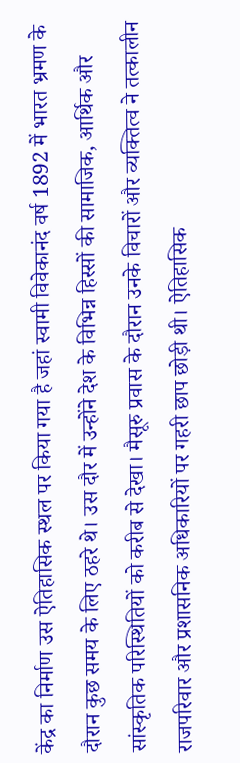केंद्र का निर्माण उस ऐतिहासिक स्थल पर किया गया है जहां स्वामी विवेकानंद वर्ष 1892 में भारत भ्रमण के दौरान कुछ समय के लिए ठहरे थे। उस दौर में उन्होंने देश के विभिन्न हिस्सों की सामाजिक, आर्थिक और सांस्कृतिक परिस्थितियों को करीब से देखा। मैसूरु प्रवास के दौरान उनके विचारों और व्यक्तित्व ने तत्कालीन राजपरिवार और प्रशासनिक अधिकारियों पर गहरी छाप छोड़ी थी। ऐतिहासिक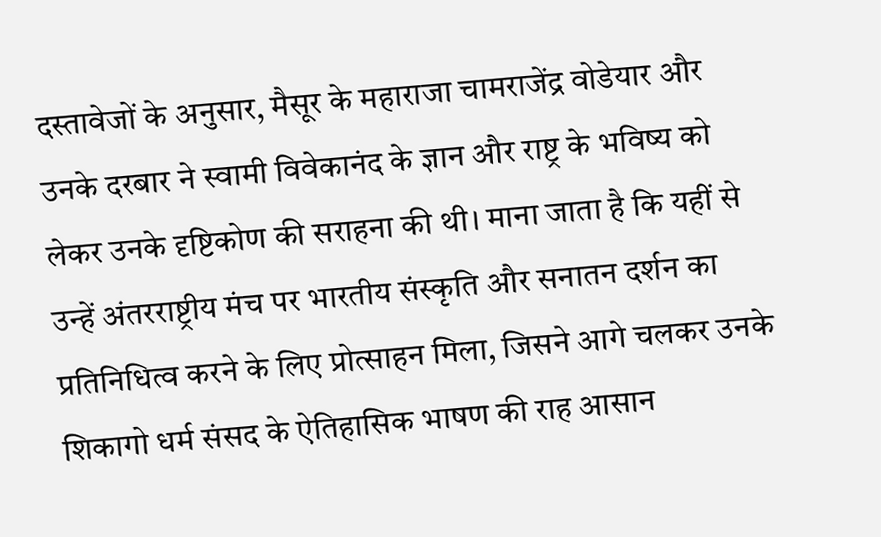दस्तावेजों के अनुसार, मैसूर के महाराजा चामराजेंद्र वोडेयार और उनके दरबार ने स्वामी विवेकानंद के ज्ञान और राष्ट्र के भविष्य को लेकर उनके दृष्टिकोण की सराहना की थी। माना जाता है कि यहीं से उन्हें अंतरराष्ट्रीय मंच पर भारतीय संस्कृति और सनातन दर्शन का प्रतिनिधित्व करने के लिए प्रोत्साहन मिला, जिसने आगे चलकर उनके शिकागो धर्म संसद के ऐतिहासिक भाषण की राह आसान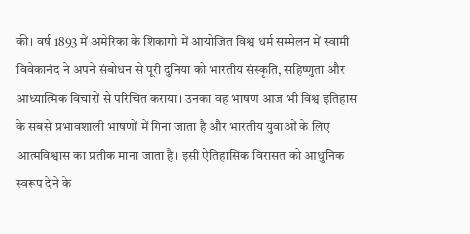की। वर्ष 1893 में अमेरिका के शिकागो में आयोजित विश्व धर्म सम्मेलन में स्वामी विवेकानंद ने अपने संबोधन से पूरी दुनिया को भारतीय संस्कृति, सहिष्णुता और आध्यात्मिक विचारों से परिचित कराया। उनका वह भाषण आज भी विश्व इतिहास के सबसे प्रभावशाली भाषणों में गिना जाता है और भारतीय युवाओं के लिए आत्मविश्वास का प्रतीक माना जाता है। इसी ऐतिहासिक विरासत को आधुनिक स्वरूप देने के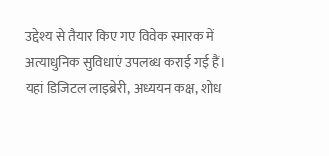उद्देश्य से तैयार किए गए विवेक स्मारक में अत्याधुनिक सुविधाएं उपलब्ध कराई गई हैं। यहां डिजिटल लाइब्रेरी, अध्ययन कक्ष, शोध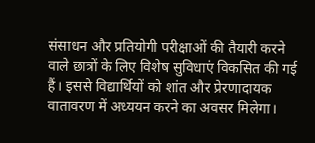संसाधन और प्रतियोगी परीक्षाओं की तैयारी करने वाले छात्रों के लिए विशेष सुविधाएं विकसित की गई हैं। इससे विद्यार्थियों को शांत और प्रेरणादायक वातावरण में अध्ययन करने का अवसर मिलेगा।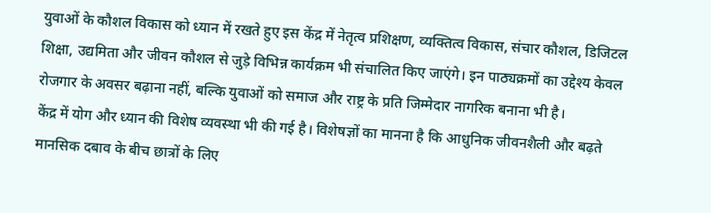युवाओं के कौशल विकास को ध्यान में रखते हुए इस केंद्र में नेतृत्व प्रशिक्षण, व्यक्तित्व विकास, संचार कौशल, डिजिटल शिक्षा, उद्यमिता और जीवन कौशल से जुड़े विभिन्न कार्यक्रम भी संचालित किए जाएंगे। इन पाठ्यक्रमों का उद्देश्य केवल रोजगार के अवसर बढ़ाना नहीं, बल्कि युवाओं को समाज और राष्ट्र के प्रति जिम्मेदार नागरिक बनाना भी है।
केंद्र में योग और ध्यान की विशेष व्यवस्था भी की गई है। विशेषज्ञों का मानना है कि आधुनिक जीवनशैली और बढ़ते मानसिक दबाव के बीच छात्रों के लिए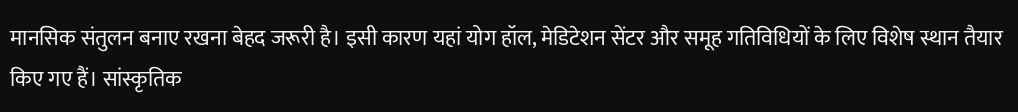मानसिक संतुलन बनाए रखना बेहद जरूरी है। इसी कारण यहां योग हॉल, मेडिटेशन सेंटर और समूह गतिविधियों के लिए विशेष स्थान तैयार किए गए हैं। सांस्कृतिक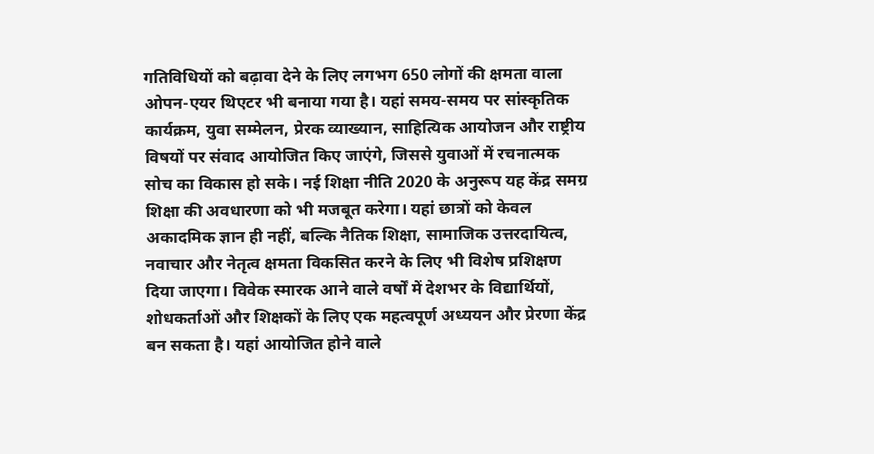गतिविधियों को बढ़ावा देने के लिए लगभग 650 लोगों की क्षमता वाला ओपन-एयर थिएटर भी बनाया गया है। यहां समय-समय पर सांस्कृतिक कार्यक्रम, युवा सम्मेलन, प्रेरक व्याख्यान, साहित्यिक आयोजन और राष्ट्रीय विषयों पर संवाद आयोजित किए जाएंगे, जिससे युवाओं में रचनात्मक सोच का विकास हो सके। नई शिक्षा नीति 2020 के अनुरूप यह केंद्र समग्र शिक्षा की अवधारणा को भी मजबूत करेगा। यहां छात्रों को केवल अकादमिक ज्ञान ही नहीं, बल्कि नैतिक शिक्षा, सामाजिक उत्तरदायित्व, नवाचार और नेतृत्व क्षमता विकसित करने के लिए भी विशेष प्रशिक्षण दिया जाएगा। विवेक स्मारक आने वाले वर्षों में देशभर के विद्यार्थियों, शोधकर्ताओं और शिक्षकों के लिए एक महत्वपूर्ण अध्ययन और प्रेरणा केंद्र बन सकता है। यहां आयोजित होने वाले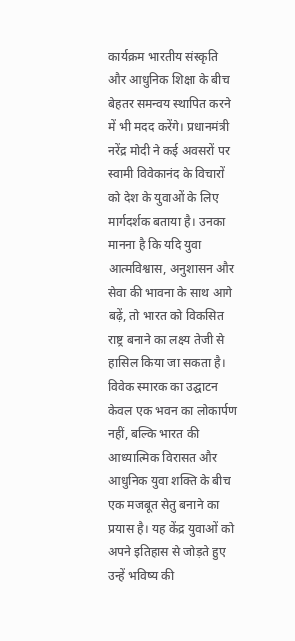कार्यक्रम भारतीय संस्कृति और आधुनिक शिक्षा के बीच बेहतर समन्वय स्थापित करने में भी मदद करेंगे। प्रधानमंत्री नरेंद्र मोदी ने कई अवसरों पर स्वामी विवेकानंद के विचारों को देश के युवाओं के लिए मार्गदर्शक बताया है। उनका मानना है कि यदि युवा आत्मविश्वास, अनुशासन और सेवा की भावना के साथ आगे बढ़ें, तो भारत को विकसित राष्ट्र बनाने का लक्ष्य तेजी से हासिल किया जा सकता है। विवेक स्मारक का उद्घाटन केवल एक भवन का लोकार्पण नहीं, बल्कि भारत की आध्यात्मिक विरासत और आधुनिक युवा शक्ति के बीच एक मजबूत सेतु बनाने का प्रयास है। यह केंद्र युवाओं को अपने इतिहास से जोड़ते हुए उन्हें भविष्य की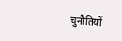चुनौतियों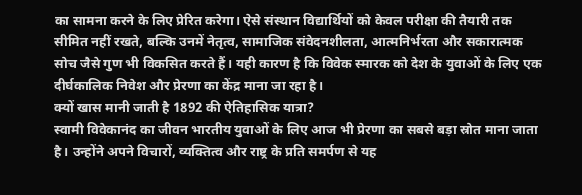का सामना करने के लिए प्रेरित करेगा। ऐसे संस्थान विद्यार्थियों को केवल परीक्षा की तैयारी तक सीमित नहीं रखते, बल्कि उनमें नेतृत्व, सामाजिक संवेदनशीलता, आत्मनिर्भरता और सकारात्मक सोच जैसे गुण भी विकसित करते हैं। यही कारण है कि विवेक स्मारक को देश के युवाओं के लिए एक दीर्घकालिक निवेश और प्रेरणा का केंद्र माना जा रहा है।
क्यों खास मानी जाती है 1892 की ऐतिहासिक यात्रा?
स्वामी विवेकानंद का जीवन भारतीय युवाओं के लिए आज भी प्रेरणा का सबसे बड़ा स्रोत माना जाता है। उन्होंने अपने विचारों, व्यक्तित्व और राष्ट्र के प्रति समर्पण से यह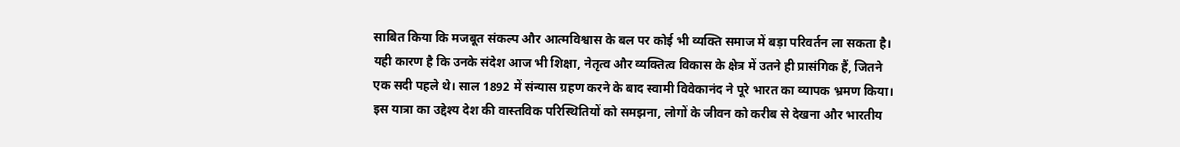साबित किया कि मजबूत संकल्प और आत्मविश्वास के बल पर कोई भी व्यक्ति समाज में बड़ा परिवर्तन ला सकता है। यही कारण है कि उनके संदेश आज भी शिक्षा, नेतृत्व और व्यक्तित्व विकास के क्षेत्र में उतने ही प्रासंगिक हैं, जितने एक सदी पहले थे। साल 1892 में संन्यास ग्रहण करने के बाद स्वामी विवेकानंद ने पूरे भारत का व्यापक भ्रमण किया। इस यात्रा का उद्देश्य देश की वास्तविक परिस्थितियों को समझना, लोगों के जीवन को करीब से देखना और भारतीय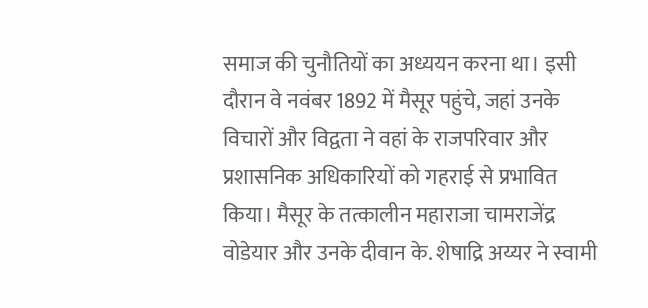समाज की चुनौतियों का अध्ययन करना था। इसी दौरान वे नवंबर 1892 में मैसूर पहुंचे, जहां उनके विचारों और विद्वता ने वहां के राजपरिवार और प्रशासनिक अधिकारियों को गहराई से प्रभावित किया। मैसूर के तत्कालीन महाराजा चामराजेंद्र वोडेयार और उनके दीवान के. शेषाद्रि अय्यर ने स्वामी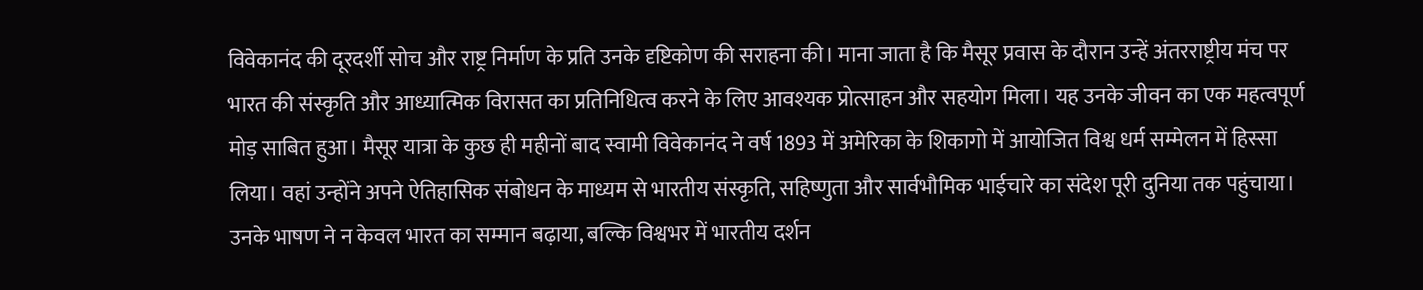विवेकानंद की दूरदर्शी सोच और राष्ट्र निर्माण के प्रति उनके दृष्टिकोण की सराहना की। माना जाता है कि मैसूर प्रवास के दौरान उन्हें अंतरराष्ट्रीय मंच पर भारत की संस्कृति और आध्यात्मिक विरासत का प्रतिनिधित्व करने के लिए आवश्यक प्रोत्साहन और सहयोग मिला। यह उनके जीवन का एक महत्वपूर्ण मोड़ साबित हुआ। मैसूर यात्रा के कुछ ही महीनों बाद स्वामी विवेकानंद ने वर्ष 1893 में अमेरिका के शिकागो में आयोजित विश्व धर्म सम्मेलन में हिस्सा लिया। वहां उन्होंने अपने ऐतिहासिक संबोधन के माध्यम से भारतीय संस्कृति, सहिष्णुता और सार्वभौमिक भाईचारे का संदेश पूरी दुनिया तक पहुंचाया। उनके भाषण ने न केवल भारत का सम्मान बढ़ाया, बल्कि विश्वभर में भारतीय दर्शन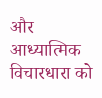और आध्यात्मिक विचारधारा को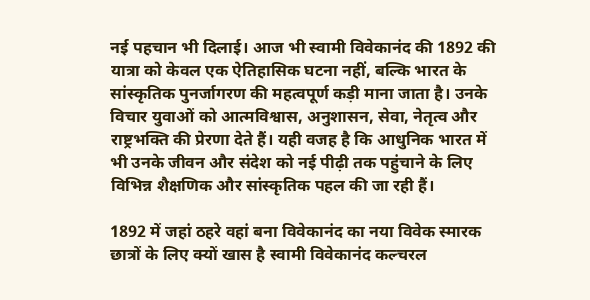नई पहचान भी दिलाई। आज भी स्वामी विवेकानंद की 1892 की यात्रा को केवल एक ऐतिहासिक घटना नहीं, बल्कि भारत के सांस्कृतिक पुनर्जागरण की महत्वपूर्ण कड़ी माना जाता है। उनके विचार युवाओं को आत्मविश्वास, अनुशासन, सेवा, नेतृत्व और राष्ट्रभक्ति की प्रेरणा देते हैं। यही वजह है कि आधुनिक भारत में भी उनके जीवन और संदेश को नई पीढ़ी तक पहुंचाने के लिए विभिन्न शैक्षणिक और सांस्कृतिक पहल की जा रही हैं।

1892 में जहां ठहरे वहां बना विवेकानंद का नया विवेक स्मारक
छात्रों के लिए क्यों खास है स्वामी विवेकानंद कल्चरल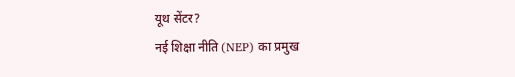यूथ सेंटर?
नई शिक्षा नीति (NEP) का प्रमुख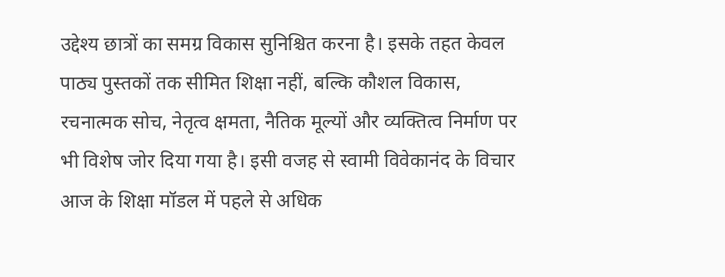उद्देश्य छात्रों का समग्र विकास सुनिश्चित करना है। इसके तहत केवल पाठ्य पुस्तकों तक सीमित शिक्षा नहीं, बल्कि कौशल विकास, रचनात्मक सोच, नेतृत्व क्षमता, नैतिक मूल्यों और व्यक्तित्व निर्माण पर भी विशेष जोर दिया गया है। इसी वजह से स्वामी विवेकानंद के विचार आज के शिक्षा मॉडल में पहले से अधिक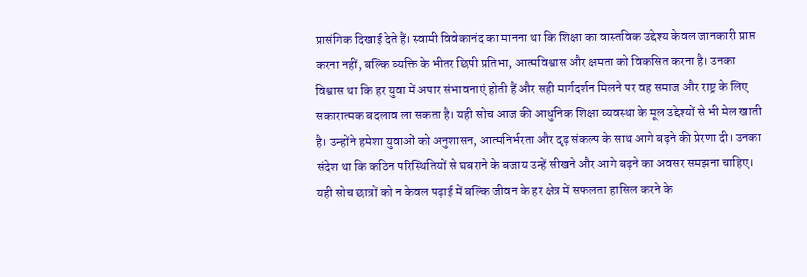प्रासंगिक दिखाई देते हैं। स्वामी विवेकानंद का मानना था कि शिक्षा का वास्तविक उद्देश्य केवल जानकारी प्राप्त करना नहीं, बल्कि व्यक्ति के भीतर छिपी प्रतिभा, आत्मविश्वास और क्षमता को विकसित करना है। उनका विश्वास था कि हर युवा में अपार संभावनाएं होती हैं और सही मार्गदर्शन मिलने पर वह समाज और राष्ट्र के लिए सकारात्मक बदलाव ला सकता है। यही सोच आज की आधुनिक शिक्षा व्यवस्था के मूल उद्देश्यों से भी मेल खाती है। उन्होंने हमेशा युवाओं को अनुशासन, आत्मनिर्भरता और दृढ़ संकल्प के साथ आगे बढ़ने की प्रेरणा दी। उनका संदेश था कि कठिन परिस्थितियों से घबराने के बजाय उन्हें सीखने और आगे बढ़ने का अवसर समझना चाहिए। यही सोच छात्रों को न केवल पढ़ाई में बल्कि जीवन के हर क्षेत्र में सफलता हासिल करने के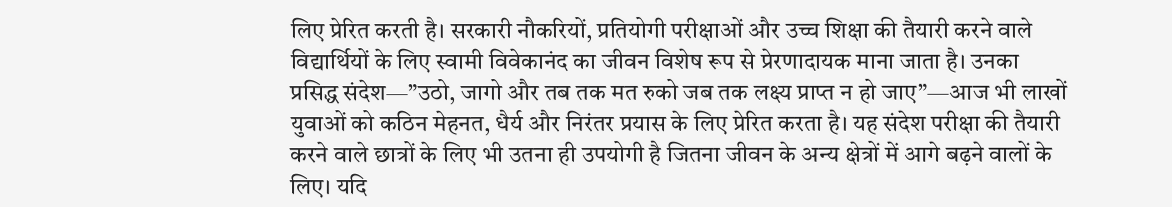लिए प्रेरित करती है। सरकारी नौकरियों, प्रतियोगी परीक्षाओं और उच्च शिक्षा की तैयारी करने वाले विद्यार्थियों के लिए स्वामी विवेकानंद का जीवन विशेष रूप से प्रेरणादायक माना जाता है। उनका प्रसिद्ध संदेश—”उठो, जागो और तब तक मत रुको जब तक लक्ष्य प्राप्त न हो जाए”—आज भी लाखों युवाओं को कठिन मेहनत, धैर्य और निरंतर प्रयास के लिए प्रेरित करता है। यह संदेश परीक्षा की तैयारी करने वाले छात्रों के लिए भी उतना ही उपयोगी है जितना जीवन के अन्य क्षेत्रों में आगे बढ़ने वालों के लिए। यदि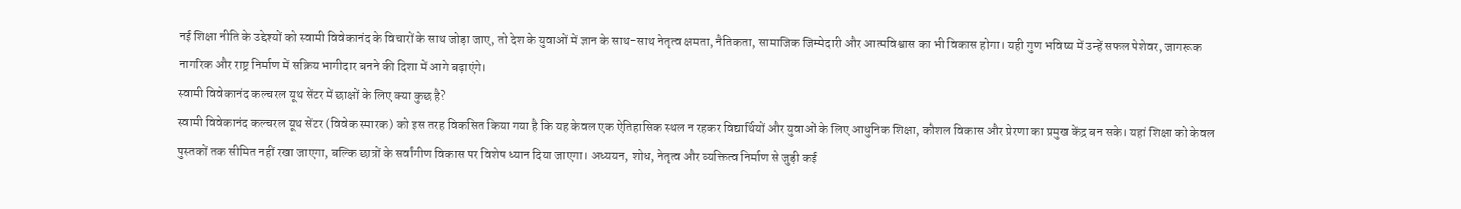नई शिक्षा नीति के उद्देश्यों को स्वामी विवेकानंद के विचारों के साथ जोड़ा जाए, तो देश के युवाओं में ज्ञान के साथ-साथ नेतृत्व क्षमता, नैतिकता, सामाजिक जिम्मेदारी और आत्मविश्वास का भी विकास होगा। यही गुण भविष्य में उन्हें सफल पेशेवर, जागरूक नागरिक और राष्ट्र निर्माण में सक्रिय भागीदार बनने की दिशा में आगे बढ़ाएंगे।
स्वामी विवेकानंद कल्चरल यूथ सेंटर में छाक्षों के लिए क्या कुछ है?
स्वामी विवेकानंद कल्चरल यूथ सेंटर (विवेक स्मारक) को इस तरह विकसित किया गया है कि यह केवल एक ऐतिहासिक स्थल न रहकर विद्यार्थियों और युवाओं के लिए आधुनिक शिक्षा, कौशल विकास और प्रेरणा का प्रमुख केंद्र बन सके। यहां शिक्षा को केवल पुस्तकों तक सीमित नहीं रखा जाएगा, बल्कि छात्रों के सर्वांगीण विकास पर विशेष ध्यान दिया जाएगा। अध्ययन, शोध, नेतृत्व और व्यक्तित्व निर्माण से जुड़ी कई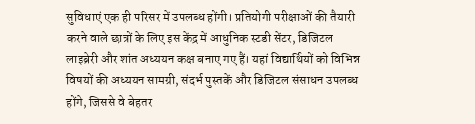सुविधाएं एक ही परिसर में उपलब्ध होंगी। प्रतियोगी परीक्षाओं की तैयारी करने वाले छात्रों के लिए इस केंद्र में आधुनिक स्टडी सेंटर, डिजिटल लाइब्रेरी और शांत अध्ययन कक्ष बनाए गए हैं। यहां विद्यार्थियों को विभिन्न विषयों की अध्ययन सामग्री, संदर्भ पुस्तकें और डिजिटल संसाधन उपलब्ध होंगे, जिससे वे बेहतर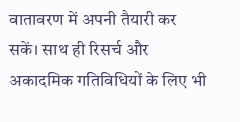वातावरण में अपनी तैयारी कर सकें। साथ ही रिसर्च और अकादमिक गतिविधियों के लिए भी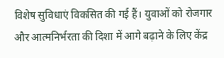विशेष सुविधाएं विकसित की गई हैं। युवाओं को रोजगार और आत्मनिर्भरता की दिशा में आगे बढ़ाने के लिए केंद्र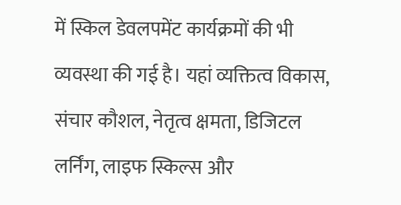में स्किल डेवलपमेंट कार्यक्रमों की भी व्यवस्था की गई है। यहां व्यक्तित्व विकास, संचार कौशल, नेतृत्व क्षमता, डिजिटल लर्निंग, लाइफ स्किल्स और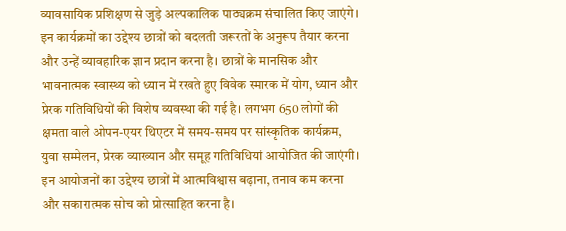व्यावसायिक प्रशिक्षण से जुड़े अल्पकालिक पाठ्यक्रम संचालित किए जाएंगे। इन कार्यक्रमों का उद्देश्य छात्रों को बदलती जरूरतों के अनुरूप तैयार करना और उन्हें व्यावहारिक ज्ञान प्रदान करना है। छात्रों के मानसिक और भावनात्मक स्वास्थ्य को ध्यान में रखते हुए विवेक स्मारक में योग, ध्यान और प्रेरक गतिविधियों की विशेष व्यवस्था की गई है। लगभग 650 लोगों की क्षमता वाले ओपन-एयर थिएटर में समय-समय पर सांस्कृतिक कार्यक्रम, युवा सम्मेलन, प्रेरक व्याख्यान और समूह गतिविधियां आयोजित की जाएंगी। इन आयोजनों का उद्देश्य छात्रों में आत्मविश्वास बढ़ाना, तनाव कम करना और सकारात्मक सोच को प्रोत्साहित करना है।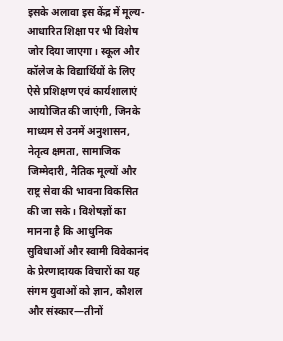इसके अलावा इस केंद्र में मूल्य-आधारित शिक्षा पर भी विशेष जोर दिया जाएगा। स्कूल और कॉलेज के विद्यार्थियों के लिए ऐसे प्रशिक्षण एवं कार्यशालाएं आयोजित की जाएंगी, जिनके माध्यम से उनमें अनुशासन, नेतृत्व क्षमता, सामाजिक जिम्मेदारी, नैतिक मूल्यों और राष्ट्र सेवा की भावना विकसित की जा सके। विशेषज्ञों का मानना है कि आधुनिक सुविधाओं और स्वामी विवेकानंद के प्रेरणादायक विचारों का यह संगम युवाओं को ज्ञान, कौशल और संस्कार—तीनों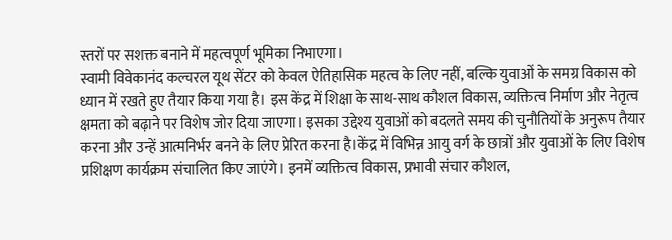स्तरों पर सशक्त बनाने में महत्वपूर्ण भूमिका निभाएगा।
स्वामी विवेकानंद कल्चरल यूथ सेंटर को केवल ऐतिहासिक महत्व के लिए नहीं, बल्कि युवाओं के समग्र विकास को ध्यान में रखते हुए तैयार किया गया है। इस केंद्र में शिक्षा के साथ-साथ कौशल विकास, व्यक्तित्व निर्माण और नेतृत्व क्षमता को बढ़ाने पर विशेष जोर दिया जाएगा। इसका उद्देश्य युवाओं को बदलते समय की चुनौतियों के अनुरूप तैयार करना और उन्हें आत्मनिर्भर बनने के लिए प्रेरित करना है।केंद्र में विभिन्न आयु वर्ग के छात्रों और युवाओं के लिए विशेष प्रशिक्षण कार्यक्रम संचालित किए जाएंगे। इनमें व्यक्तित्व विकास, प्रभावी संचार कौशल,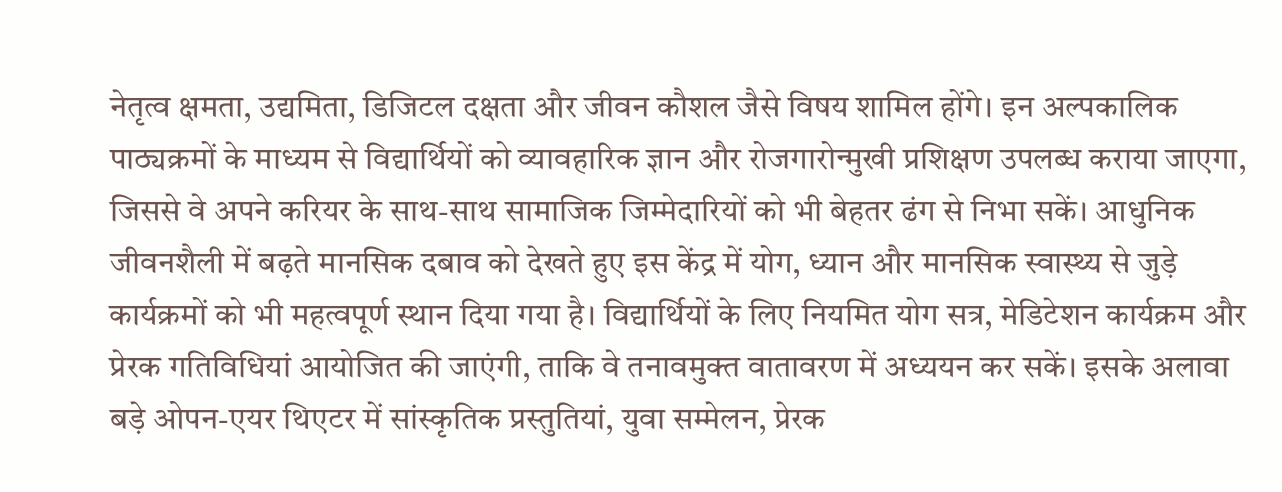नेतृत्व क्षमता, उद्यमिता, डिजिटल दक्षता और जीवन कौशल जैसे विषय शामिल होंगे। इन अल्पकालिक पाठ्यक्रमों के माध्यम से विद्यार्थियों को व्यावहारिक ज्ञान और रोजगारोन्मुखी प्रशिक्षण उपलब्ध कराया जाएगा, जिससे वे अपने करियर के साथ-साथ सामाजिक जिम्मेदारियों को भी बेहतर ढंग से निभा सकें। आधुनिक जीवनशैली में बढ़ते मानसिक दबाव को देखते हुए इस केंद्र में योग, ध्यान और मानसिक स्वास्थ्य से जुड़े कार्यक्रमों को भी महत्वपूर्ण स्थान दिया गया है। विद्यार्थियों के लिए नियमित योग सत्र, मेडिटेशन कार्यक्रम और प्रेरक गतिविधियां आयोजित की जाएंगी, ताकि वे तनावमुक्त वातावरण में अध्ययन कर सकें। इसके अलावा बड़े ओपन-एयर थिएटर में सांस्कृतिक प्रस्तुतियां, युवा सम्मेलन, प्रेरक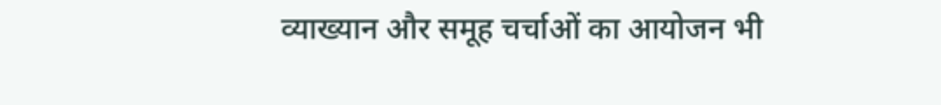व्याख्यान और समूह चर्चाओं का आयोजन भी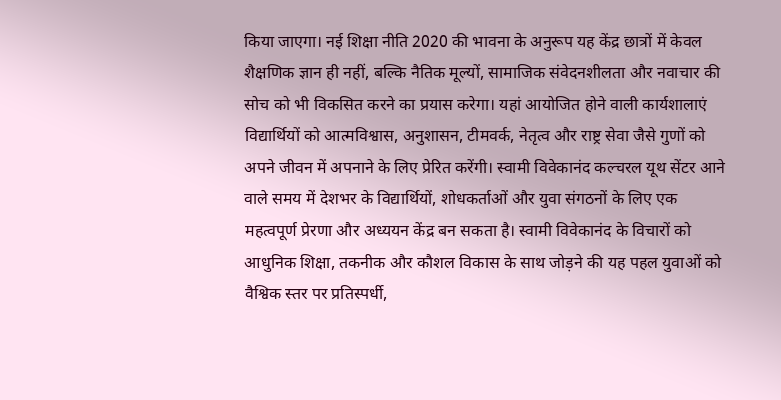किया जाएगा। नई शिक्षा नीति 2020 की भावना के अनुरूप यह केंद्र छात्रों में केवल शैक्षणिक ज्ञान ही नहीं, बल्कि नैतिक मूल्यों, सामाजिक संवेदनशीलता और नवाचार की सोच को भी विकसित करने का प्रयास करेगा। यहां आयोजित होने वाली कार्यशालाएं विद्यार्थियों को आत्मविश्वास, अनुशासन, टीमवर्क, नेतृत्व और राष्ट्र सेवा जैसे गुणों को अपने जीवन में अपनाने के लिए प्रेरित करेंगी। स्वामी विवेकानंद कल्चरल यूथ सेंटर आने वाले समय में देशभर के विद्यार्थियों, शोधकर्ताओं और युवा संगठनों के लिए एक महत्वपूर्ण प्रेरणा और अध्ययन केंद्र बन सकता है। स्वामी विवेकानंद के विचारों को आधुनिक शिक्षा, तकनीक और कौशल विकास के साथ जोड़ने की यह पहल युवाओं को वैश्विक स्तर पर प्रतिस्पर्धी,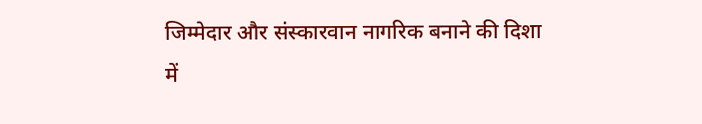जिम्मेदार और संस्कारवान नागरिक बनाने की दिशा में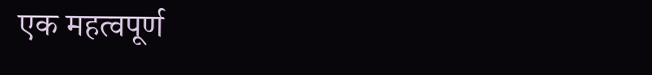एक महत्वपूर्ण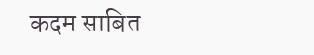कदम साबित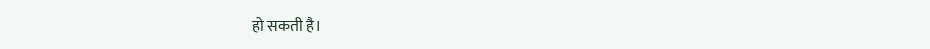हो सकती है।